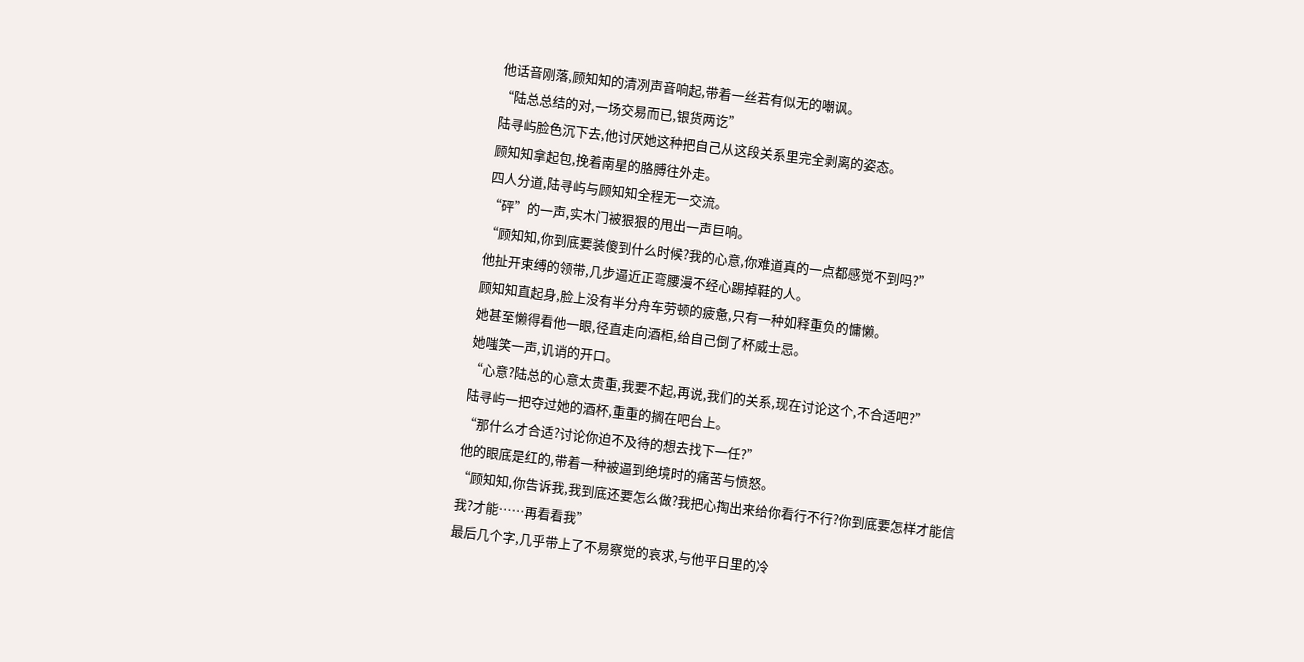他话音刚落,顾知知的清冽声音响起,带着一丝若有似无的嘲讽。
“陆总总结的对,一场交易而已,银货两讫”
陆寻屿脸色沉下去,他讨厌她这种把自己从这段关系里完全剥离的姿态。
顾知知拿起包,挽着南星的胳膊往外走。
四人分道,陆寻屿与顾知知全程无一交流。
“砰”的一声,实木门被狠狠的甩出一声巨响。
“顾知知,你到底要装傻到什么时候?我的心意,你难道真的一点都感觉不到吗?”
他扯开束缚的领带,几步逼近正弯腰漫不经心踢掉鞋的人。
顾知知直起身,脸上没有半分舟车劳顿的疲惫,只有一种如释重负的慵懒。
她甚至懒得看他一眼,径直走向酒柜,给自己倒了杯威士忌。
她嗤笑一声,讥诮的开口。
“心意?陆总的心意太贵重,我要不起,再说,我们的关系,现在讨论这个,不合适吧?”
陆寻屿一把夺过她的酒杯,重重的搁在吧台上。
“那什么才合适?讨论你迫不及待的想去找下一任?”
他的眼底是红的,带着一种被逼到绝境时的痛苦与愤怒。
“顾知知,你告诉我,我到底还要怎么做?我把心掏出来给你看行不行?你到底要怎样才能信我?才能……再看看我”
最后几个字,几乎带上了不易察觉的哀求,与他平日里的冷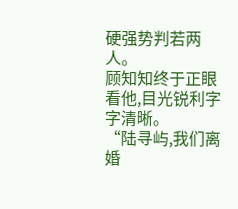硬强势判若两人。
顾知知终于正眼看他,目光锐利字字清晰。
“陆寻屿,我们离婚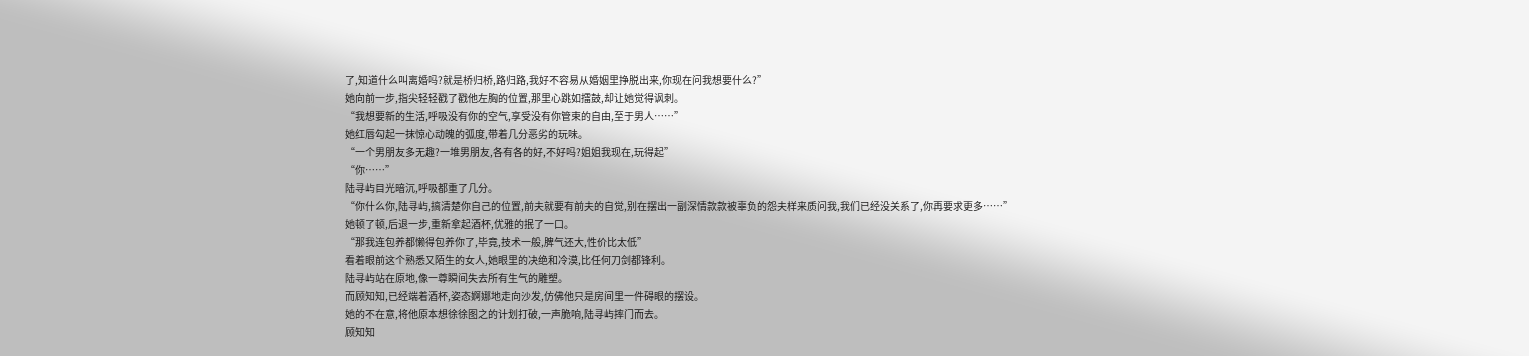了,知道什么叫离婚吗?就是桥归桥,路归路,我好不容易从婚姻里挣脱出来,你现在问我想要什么?”
她向前一步,指尖轻轻戳了戳他左胸的位置,那里心跳如擂鼓,却让她觉得讽刺。
“我想要新的生活,呼吸没有你的空气,享受没有你管束的自由,至于男人……”
她红唇勾起一抹惊心动魄的弧度,带着几分恶劣的玩味。
“一个男朋友多无趣?一堆男朋友,各有各的好,不好吗?姐姐我现在,玩得起”
“你……”
陆寻屿目光暗沉,呼吸都重了几分。
“你什么你,陆寻屿,搞清楚你自己的位置,前夫就要有前夫的自觉,别在摆出一副深情款款被辜负的怨夫样来质问我,我们已经没关系了,你再要求更多……”
她顿了顿,后退一步,重新拿起酒杯,优雅的抿了一口。
“那我连包养都懒得包养你了,毕竟,技术一般,脾气还大,性价比太低”
看着眼前这个熟悉又陌生的女人,她眼里的决绝和冷漠,比任何刀剑都锋利。
陆寻屿站在原地,像一尊瞬间失去所有生气的雕塑。
而顾知知,已经端着酒杯,姿态婀娜地走向沙发,仿佛他只是房间里一件碍眼的摆设。
她的不在意,将他原本想徐徐图之的计划打破,一声脆响,陆寻屿摔门而去。
顾知知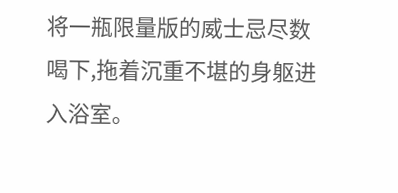将一瓶限量版的威士忌尽数喝下,拖着沉重不堪的身躯进入浴室。